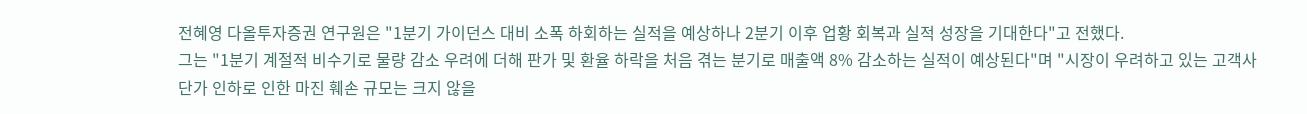전혜영 다올투자증권 연구원은 "1분기 가이던스 대비 소폭 하회하는 실적을 예상하나 2분기 이후 업황 회복과 실적 성장을 기대한다"고 전했다.
그는 "1분기 계절적 비수기로 물량 감소 우려에 더해 판가 및 환율 하락을 처음 겪는 분기로 매출액 8% 감소하는 실적이 예상된다"며 "시장이 우려하고 있는 고객사 단가 인하로 인한 마진 훼손 규모는 크지 않을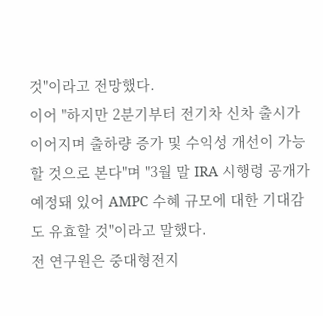것"이라고 전망했다.
이어 "하지만 2분기부터 전기차 신차 출시가 이어지며 출하량 증가 및 수익성 개선이 가능할 것으로 본다"며 "3월 말 IRA 시행령 공개가 예정돼 있어 AMPC 수혜 규모에 대한 기대감도 유효할 것"이라고 말했다.
전 연구원은 중대형전지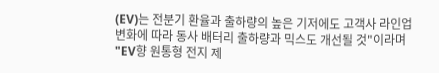(EV)는 전분기 환율과 출하량의 높은 기저에도 고객사 라인업 변화에 따라 동사 배터리 출하량과 믹스도 개선될 것"이라며 "EV향 원통형 전지 제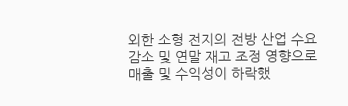외한 소형 전지의 전방 산업 수요 감소 및 연말 재고 조정 영향으로 매출 및 수익성이 하락했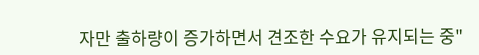자만 출하량이 증가하면서 견조한 수요가 유지되는 중"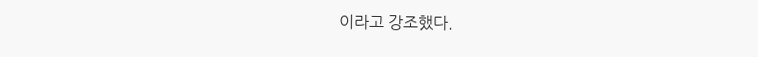이라고 강조했다.